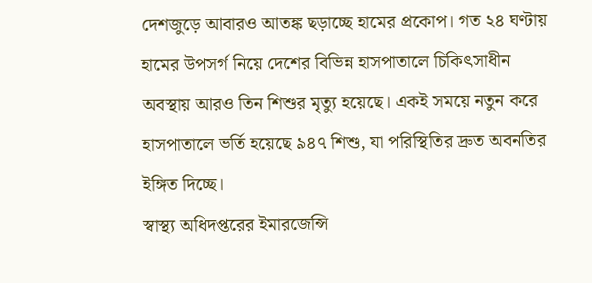দেশজুড়ে আবারও আতঙ্ক ছড়াচ্ছে হামের প্রকোপ। গত ২৪ ঘণ্টায় হামের উপসর্গ নিয়ে দেশের বিভিন্ন হাসপাতালে চিকিৎসাধীন অবস্থায় আরও তিন শিশুর মৃত্যু হয়েছে। একই সময়ে নতুন করে হাসপাতালে ভর্তি হয়েছে ৯৪৭ শিশু, যা পরিস্থিতির দ্রুত অবনতির ইঙ্গিত দিচ্ছে।
স্বাস্থ্য অধিদপ্তরের ইমারজেন্সি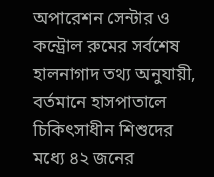অপারেশন সেন্টার ও কন্ট্রোল রুমের সর্বশেষ হালনাগাদ তথ্য অনুযায়ী, বর্তমানে হাসপাতালে চিকিৎসাধীন শিশুদের মধ্যে ৪২ জনের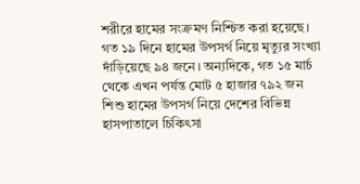শরীরে হামের সংক্রমণ নিশ্চিত করা হয়েছে।
গত ১৯ দিনে হামের উপসর্গ নিয়ে মৃত্যুর সংখ্যা দাঁড়িয়েছে ৯৪ জনে। অন্যদিকে, গত ১৫ মার্চ থেকে এখন পর্যন্ত মোট ৫ হাজার ৭৯২ জন শিশু হামের উপসর্গ নিয়ে দেশের বিভিন্ন হাসপাতালে চিকিৎসা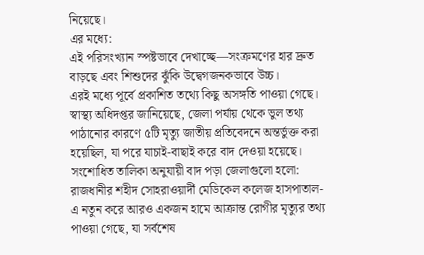নিয়েছে।
এর মধ্যে:
এই পরিসংখ্যান স্পষ্টভাবে দেখাচ্ছে—সংক্রমণের হার দ্রুত বাড়ছে এবং শিশুদের ঝুঁকি উদ্বেগজনকভাবে উচ্চ।
এরই মধ্যে পূর্বে প্রকাশিত তথ্যে কিছু অসঙ্গতি পাওয়া গেছে। স্বাস্থ্য অধিদপ্তর জানিয়েছে, জেলা পর্যায় থেকে ভুল তথ্য পাঠানোর কারণে ৫টি মৃত্যু জাতীয় প্রতিবেদনে অন্তর্ভুক্ত করা হয়েছিল, যা পরে যাচাই-বাছাই করে বাদ দেওয়া হয়েছে।
সংশোধিত তালিকা অনুযায়ী বাদ পড়া জেলাগুলো হলো:
রাজধানীর শহীদ সোহরাওয়ার্দী মেডিকেল কলেজ হাসপাতাল-এ নতুন করে আরও একজন হামে আক্রান্ত রোগীর মৃত্যুর তথ্য পাওয়া গেছে, যা সর্বশেষ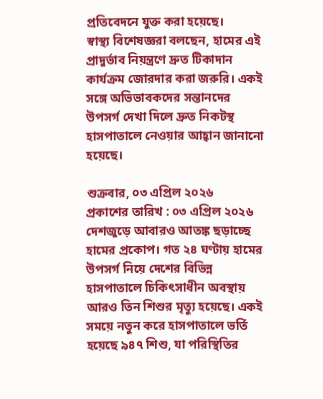প্রতিবেদনে যুক্ত করা হয়েছে।
স্বাস্থ্য বিশেষজ্ঞরা বলছেন, হামের এই প্রাদুর্ভাব নিয়ন্ত্রণে দ্রুত টিকাদান কার্যক্রম জোরদার করা জরুরি। একই সঙ্গে অভিভাবকদের সন্তানদের উপসর্গ দেখা দিলে দ্রুত নিকটস্থ হাসপাতালে নেওয়ার আহ্বান জানানো হয়েছে।

শুক্রবার, ০৩ এপ্রিল ২০২৬
প্রকাশের তারিখ : ০৩ এপ্রিল ২০২৬
দেশজুড়ে আবারও আতঙ্ক ছড়াচ্ছে হামের প্রকোপ। গত ২৪ ঘণ্টায় হামের উপসর্গ নিয়ে দেশের বিভিন্ন হাসপাতালে চিকিৎসাধীন অবস্থায় আরও তিন শিশুর মৃত্যু হয়েছে। একই সময়ে নতুন করে হাসপাতালে ভর্তি হয়েছে ৯৪৭ শিশু, যা পরিস্থিতির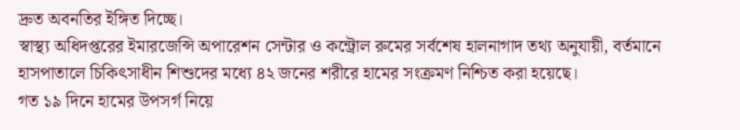দ্রুত অবনতির ইঙ্গিত দিচ্ছে।
স্বাস্থ্য অধিদপ্তরের ইমারজেন্সি অপারেশন সেন্টার ও কন্ট্রোল রুমের সর্বশেষ হালনাগাদ তথ্য অনুযায়ী, বর্তমানে হাসপাতালে চিকিৎসাধীন শিশুদের মধ্যে ৪২ জনের শরীরে হামের সংক্রমণ নিশ্চিত করা হয়েছে।
গত ১৯ দিনে হামের উপসর্গ নিয়ে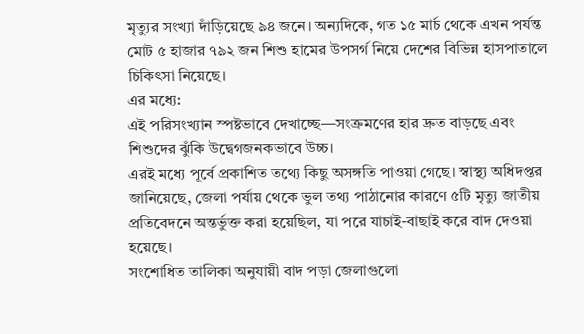মৃত্যুর সংখ্যা দাঁড়িয়েছে ৯৪ জনে। অন্যদিকে, গত ১৫ মার্চ থেকে এখন পর্যন্ত মোট ৫ হাজার ৭৯২ জন শিশু হামের উপসর্গ নিয়ে দেশের বিভিন্ন হাসপাতালে চিকিৎসা নিয়েছে।
এর মধ্যে:
এই পরিসংখ্যান স্পষ্টভাবে দেখাচ্ছে—সংক্রমণের হার দ্রুত বাড়ছে এবং শিশুদের ঝুঁকি উদ্বেগজনকভাবে উচ্চ।
এরই মধ্যে পূর্বে প্রকাশিত তথ্যে কিছু অসঙ্গতি পাওয়া গেছে। স্বাস্থ্য অধিদপ্তর জানিয়েছে, জেলা পর্যায় থেকে ভুল তথ্য পাঠানোর কারণে ৫টি মৃত্যু জাতীয় প্রতিবেদনে অন্তর্ভুক্ত করা হয়েছিল, যা পরে যাচাই-বাছাই করে বাদ দেওয়া হয়েছে।
সংশোধিত তালিকা অনুযায়ী বাদ পড়া জেলাগুলো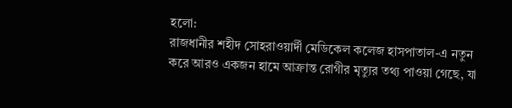হলো:
রাজধানীর শহীদ সোহরাওয়ার্দী মেডিকেল কলেজ হাসপাতাল-এ নতুন করে আরও একজন হামে আক্রান্ত রোগীর মৃত্যুর তথ্য পাওয়া গেছে, যা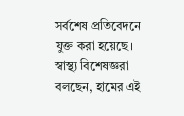সর্বশেষ প্রতিবেদনে যুক্ত করা হয়েছে।
স্বাস্থ্য বিশেষজ্ঞরা বলছেন, হামের এই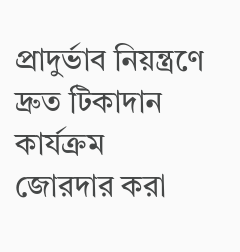প্রাদুর্ভাব নিয়ন্ত্রণে দ্রুত টিকাদান কার্যক্রম জোরদার করা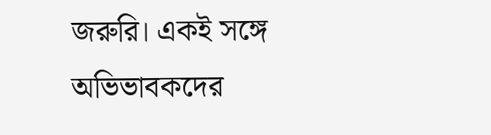জরুরি। একই সঙ্গে অভিভাবকদের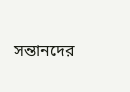সন্তানদের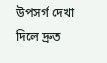উপসর্গ দেখা দিলে দ্রুত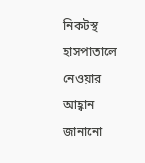নিকটস্থ হাসপাতালে নেওয়ার আহ্বান জানানো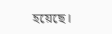হয়েছে।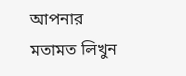আপনার মতামত লিখুন